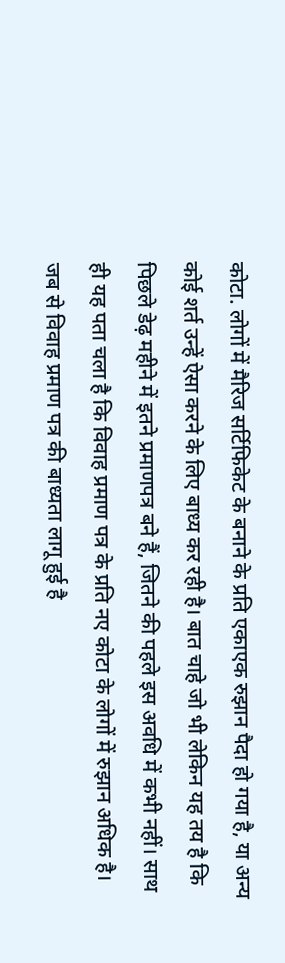कोटा. लोगों में मैरिज सर्टिफिकेट के बनाने के प्रति एकाएक रुझान पैदा हो गया है, या अन्य कोई शर्त उन्हें ऐसा करने के लिए बाध्य कर रही है। बात चाहे जो भी लेकिन यह तय है कि पिछले डेढ़ महीने में इतने प्रमाणपत्र बने हैं, जितने की पहले इस अवधि में कभी नहीं। साथ ही यह पता चला है कि विवाह प्रमाण पत्र के प्रति नए कोटा के लोगों में रुझान अधिक है।
जब से विवाह प्रमाण पत्र की बाध्यता लागू हुई है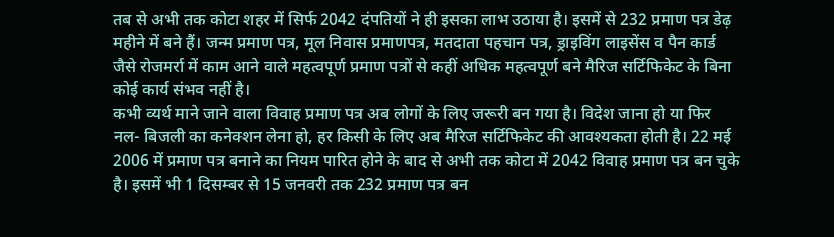तब से अभी तक कोटा शहर में सिर्फ 2042 दंपतियों ने ही इसका लाभ उठाया है। इसमें से 232 प्रमाण पत्र डेढ़ महीने में बने हैं। जन्म प्रमाण पत्र, मूल निवास प्रमाणपत्र, मतदाता पहचान पत्र, ड्राइविंग लाइसेंस व पैन कार्ड जैसे रोजमर्रा में काम आने वाले महत्वपूर्ण प्रमाण पत्रों से कहीं अधिक महत्वपूर्ण बने मैरिज सर्टिफिकेट के बिना कोई कार्य संभव नहीं है।
कभी व्यर्थ माने जाने वाला विवाह प्रमाण पत्र अब लोगों के लिए जरूरी बन गया है। विदेश जाना हो या फिर नल- बिजली का कनेक्शन लेना हो, हर किसी के लिए अब मैरिज सर्टिफिकेट की आवश्यकता होती है। 22 मई 2006 में प्रमाण पत्र बनाने का नियम पारित होने के बाद से अभी तक कोटा में 2042 विवाह प्रमाण पत्र बन चुके है। इसमें भी 1 दिसम्बर से 15 जनवरी तक 232 प्रमाण पत्र बन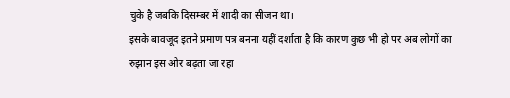चुके है जबकि दिसम्बर में शादी का सीजन था।
इसके बावजूद इतने प्रमाण पत्र बनना यहीं दर्शाता है कि कारण कुछ भी हो पर अब लोगों का रुझान इस ओर बढ़ता जा रहा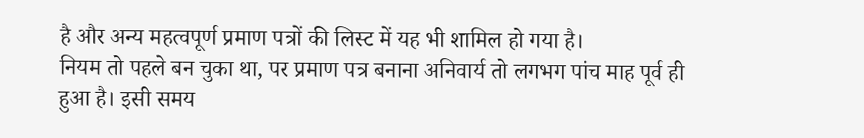है और अन्य महत्वपूर्ण प्रमाण पत्रों की लिस्ट में यह भी शामिल हो गया है।
नियम तो पहले बन चुका था, पर प्रमाण पत्र बनाना अनिवार्य तो लगभग पांच माह पूर्व ही हुआ है। इसी समय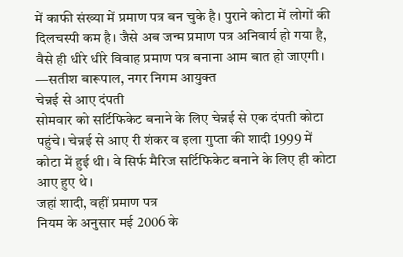में काफी संख्या में प्रमाण पत्र बन चुके है। पुराने कोटा में लोगों की दिलचस्पी कम है। जैसे अब जन्म प्रमाण पत्र अनिवार्य हो गया है, वैसे ही धीरे धीरे विवाह प्रमाण पत्र बनाना आम बात हो जाएगी।
—सतीश बारूपाल, नगर निगम आयुक्त
चेन्नई से आए दंपती
सोमवार को सर्टिफिकेट बनाने के लिए चेन्नई से एक दंपती कोटा पहुंचे। चेन्नई से आए री शंकर व इला गुप्ता की शादी 1999 में कोटा में हुई थी। वे सिर्फ मैरिज सर्टिफिकेट बनाने के लिए ही कोटा आए हुए थे।
जहां शादी, वहीं प्रमाण पत्र
नियम के अनुसार मई 2006 के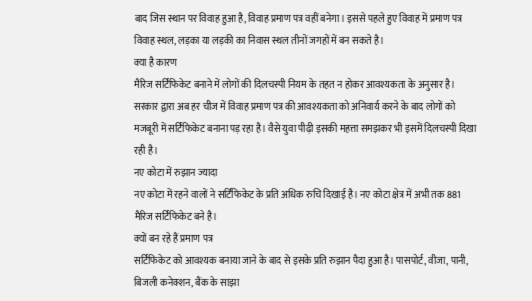बाद जिस स्थान पर विवाह हुआ है, विवाह प्रमाण पत्र वहीं बनेगा। इससे पहले हुए विवाह में प्रमाण पत्र विवाह स्थल, लड़का या लड़की का निवास स्थल तीनों जगहों में बन सकते है।
क्या है कारण
मैरिज सर्टिफिकेट बनाने में लोगों की दिलचस्पी नियम के तहत न होकर आवश्यकता के अनुसार है। सरकार द्वारा अब हर चीज में विवाह प्रमाण पत्र की आवश्यकता को अनिवार्य करने के बाद लोगों को मजबूरी में सर्टिफिकेट बनाना पड़ रहा है। वैसे युवा पीढ़ी इसकी महत्ता समझकर भी इसमें दिलचस्पी दिखा रही है।
नए कोटा में रुझान ज्यादा
नए कोटा में रहने वालों ने सर्टिफिकेट के प्रति अधिक रुचि दिखाई है। नए कोटा क्षेत्र में अभी तक 881 मैरिज सर्टिफिकेट बने है।
क्यों बन रहे हैं प्रमाण पत्र
सर्टिफिकेट को आवश्यक बनाया जाने के बाद से इसके प्रति रुझान पैदा हुआ है। पासपोर्ट, वीजा, पानी, बिजली कनेक्शन, बैंक के साझा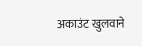अकाउंट खुलवाने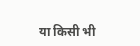या किसी भी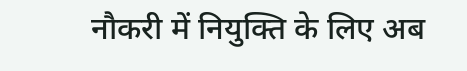नौकरी में नियुक्ति के लिए अब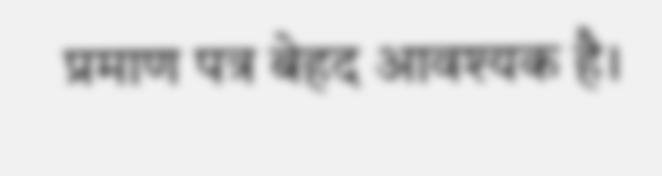प्रमाण पत्र बेहद आवश्यक है।